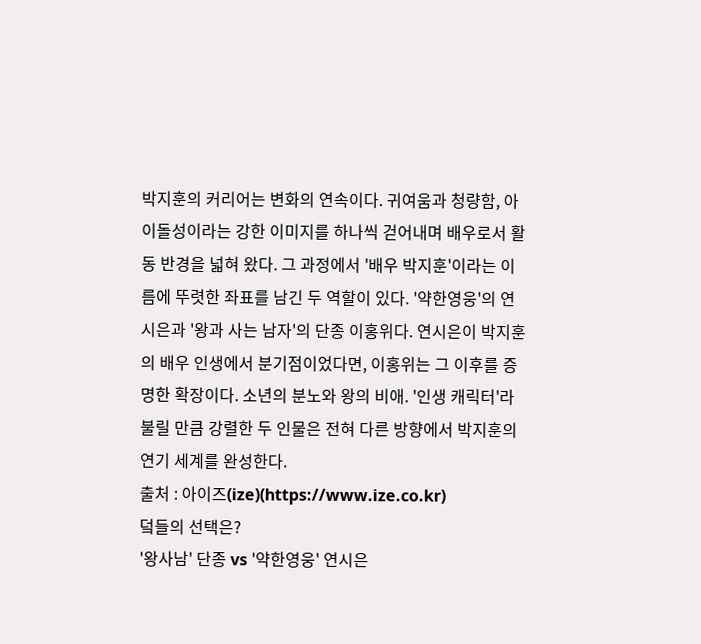박지훈의 커리어는 변화의 연속이다. 귀여움과 청량함, 아이돌성이라는 강한 이미지를 하나씩 걷어내며 배우로서 활동 반경을 넓혀 왔다. 그 과정에서 '배우 박지훈'이라는 이름에 뚜렷한 좌표를 남긴 두 역할이 있다. '약한영웅'의 연시은과 '왕과 사는 남자'의 단종 이홍위다. 연시은이 박지훈의 배우 인생에서 분기점이었다면, 이홍위는 그 이후를 증명한 확장이다. 소년의 분노와 왕의 비애. '인생 캐릭터'라 불릴 만큼 강렬한 두 인물은 전혀 다른 방향에서 박지훈의 연기 세계를 완성한다.
출처 : 아이즈(ize)(https://www.ize.co.kr)
덬들의 선택은?
'왕사남' 단종 vs '약한영웅' 연시은